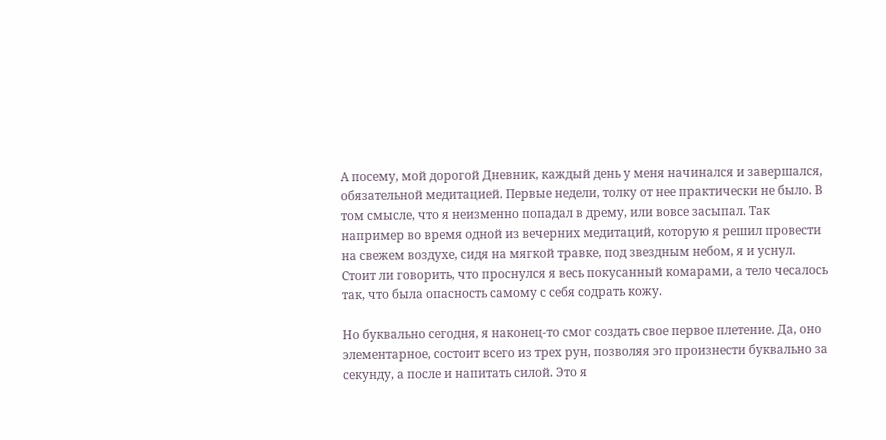А посему, мой дорогой Дневник, каждый день у меня начинался и завершался, обязательной медитацией. Первые недели, толку от нее практически не было. В том смысле, что я неизменно попадал в дрему, или вовсе засыпал. Так например во время одной из вечерних медитаций, которую я решил провести на свежем воздухе, сидя на мягкой травке, под звездным небом, я и уснул. Стоит ли говорить, что проснулся я весь покусанный комарами, а тело чесалось так, что была опасность самому с себя содрать кожу.

Но буквально сегодня, я наконец-то смог создать свое первое плетение. Да, оно элементарное, состоит всего из трех рун, позволяя эго произнести буквально за секунду, а после и напитать силой. Это я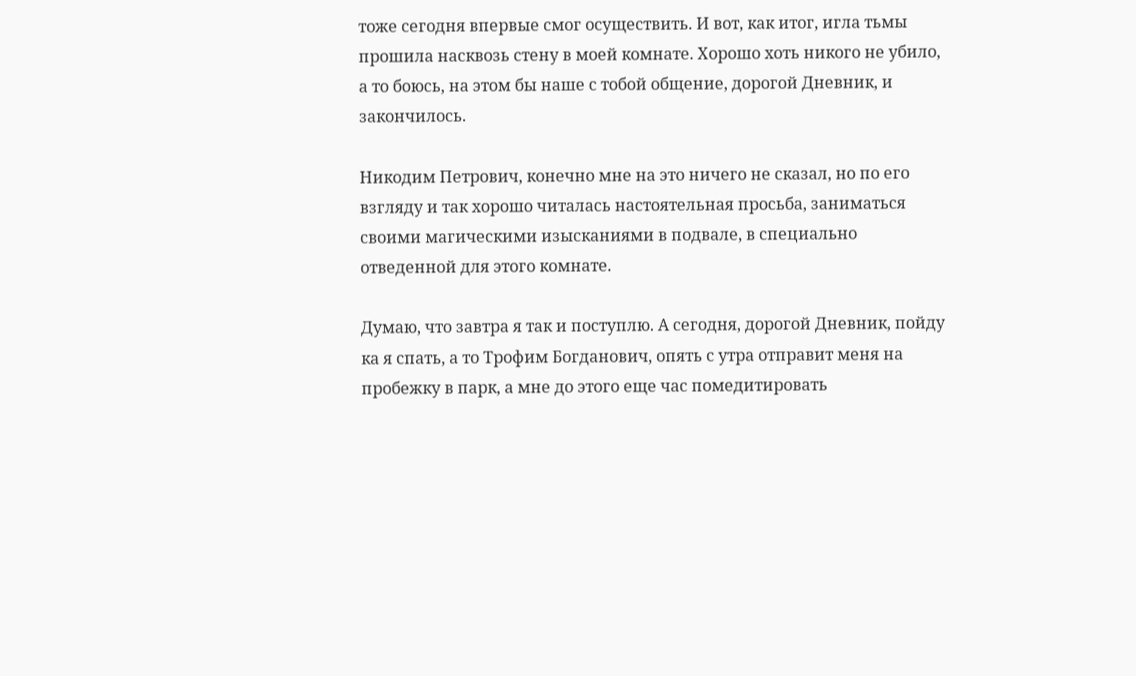тоже сегодня впервые смог осуществить. И вот, как итог, игла тьмы прошила насквозь стену в моей комнате. Хорошо хоть никого не убило, а то боюсь, на этом бы наше с тобой общение, дорогой Дневник, и закончилось.

Никодим Петрович, конечно мне на это ничего не сказал, но по его взгляду и так хорошо читалась настоятельная просьба, заниматься своими магическими изысканиями в подвале, в специально отведенной для этого комнате.

Думаю, что завтра я так и поступлю. А сегодня, дорогой Дневник, пойду ка я спать, а то Трофим Богданович, опять с утра отправит меня на пробежку в парк, а мне до этого еще час помедитировать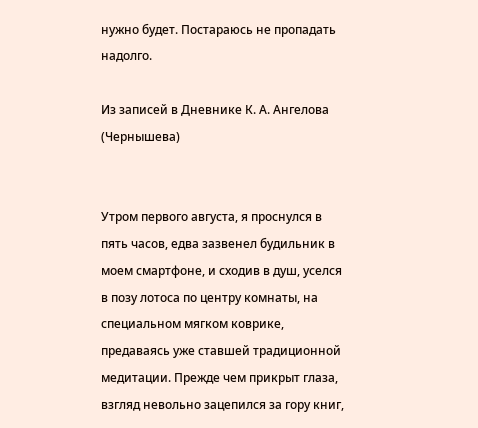нужно будет. Постараюсь не пропадать надолго.

Из записей в Дневнике К. А. Ангелова (Чернышева)


Утром первого августа, я проснулся в пять часов, едва зазвенел будильник в моем смартфоне, и сходив в душ, уселся в позу лотоса по центру комнаты, на специальном мягком коврике, предаваясь уже ставшей традиционной медитации. Прежде чем прикрыт глаза, взгляд невольно зацепился за гору книг,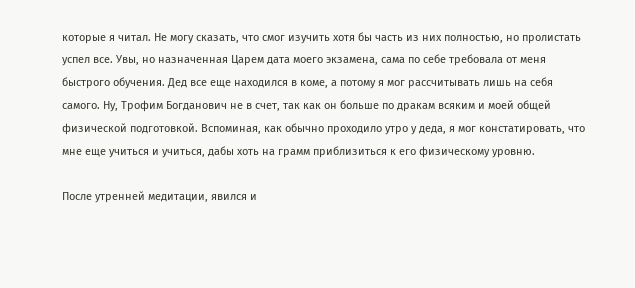которые я читал. Не могу сказать, что смог изучить хотя бы часть из них полностью, но пролистать успел все. Увы, но назначенная Царем дата моего экзамена, сама по себе требовала от меня быстрого обучения. Дед все еще находился в коме, а потому я мог рассчитывать лишь на себя самого. Ну, Трофим Богданович не в счет, так как он больше по дракам всяким и моей общей физической подготовкой. Вспоминая, как обычно проходило утро у деда, я мог констатировать, что мне еще учиться и учиться, дабы хоть на грамм приблизиться к его физическому уровню.

После утренней медитации, явился и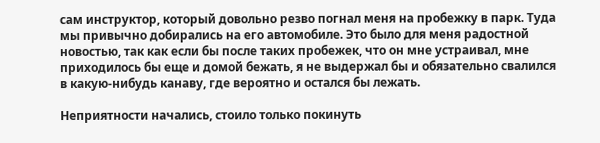сам инструктор, который довольно резво погнал меня на пробежку в парк. Туда мы привычно добирались на его автомобиле. Это было для меня радостной новостью, так как если бы после таких пробежек, что он мне устраивал, мне приходилось бы еще и домой бежать, я не выдержал бы и обязательно свалился в какую-нибудь канаву, где вероятно и остался бы лежать.

Неприятности начались, стоило только покинуть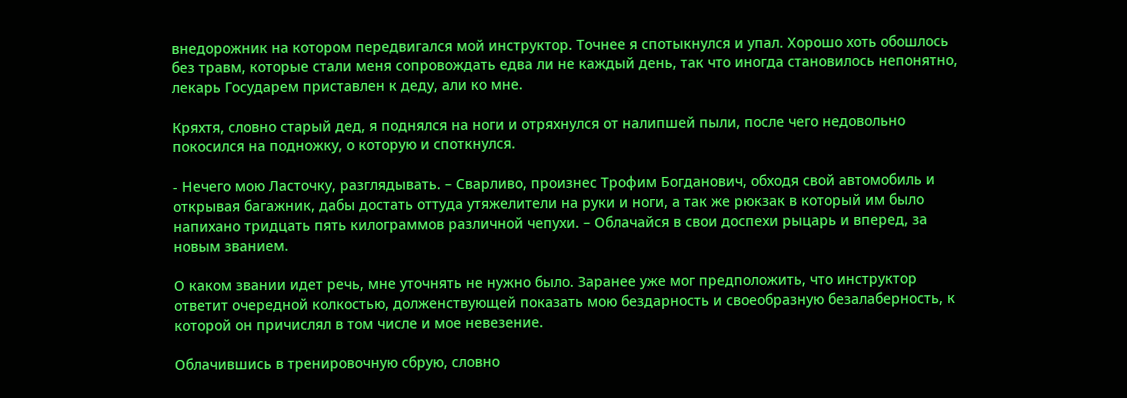внедорожник на котором передвигался мой инструктор. Точнее я спотыкнулся и упал. Хорошо хоть обошлось без травм, которые стали меня сопровождать едва ли не каждый день, так что иногда становилось непонятно, лекарь Государем приставлен к деду, али ко мне.

Кряхтя, словно старый дед, я поднялся на ноги и отряхнулся от налипшей пыли, после чего недовольно покосился на подножку, о которую и споткнулся.

- Нечего мою Ласточку, разглядывать. – Сварливо, произнес Трофим Богданович, обходя свой автомобиль и открывая багажник, дабы достать оттуда утяжелители на руки и ноги, а так же рюкзак в который им было напихано тридцать пять килограммов различной чепухи. – Облачайся в свои доспехи рыцарь и вперед, за новым званием.

О каком звании идет речь, мне уточнять не нужно было. Заранее уже мог предположить, что инструктор ответит очередной колкостью, долженствующей показать мою бездарность и своеобразную безалаберность, к которой он причислял в том числе и мое невезение.

Облачившись в тренировочную сбрую, словно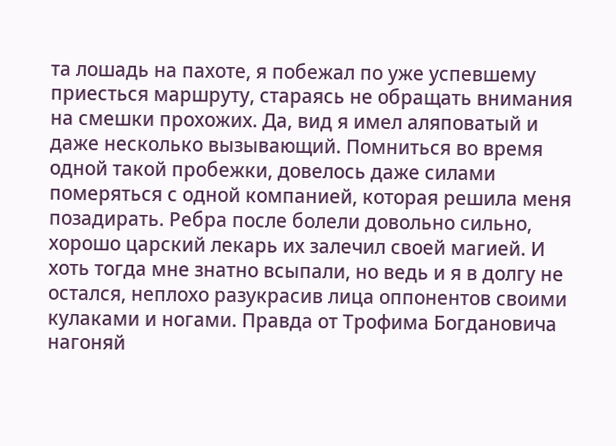та лошадь на пахоте, я побежал по уже успевшему приесться маршруту, стараясь не обращать внимания на смешки прохожих. Да, вид я имел аляповатый и даже несколько вызывающий. Помниться во время одной такой пробежки, довелось даже силами померяться с одной компанией, которая решила меня позадирать. Ребра после болели довольно сильно, хорошо царский лекарь их залечил своей магией. И хоть тогда мне знатно всыпали, но ведь и я в долгу не остался, неплохо разукрасив лица оппонентов своими кулаками и ногами. Правда от Трофима Богдановича нагоняй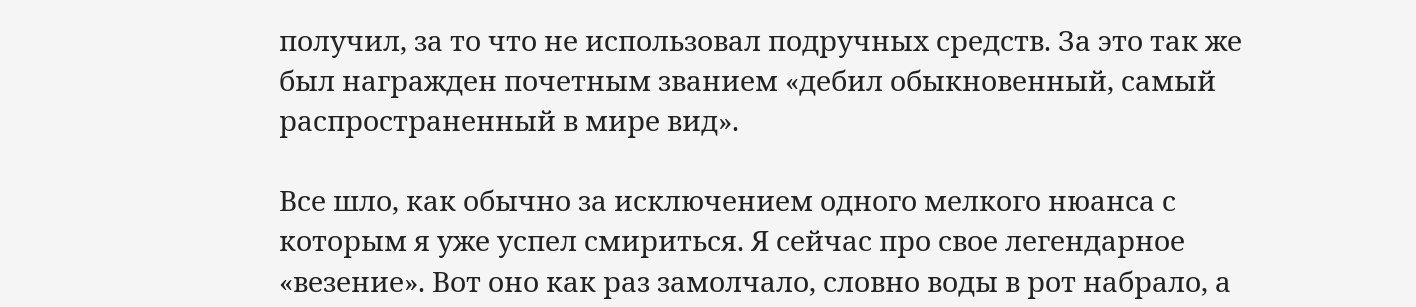получил, за то что не использовал подручных средств. За это так же был награжден почетным званием «дебил обыкновенный, самый распространенный в мире вид».

Все шло, как обычно за исключением одного мелкого нюанса с которым я уже успел смириться. Я сейчас про свое легендарное «везение». Вот оно как раз замолчало, словно воды в рот набрало, а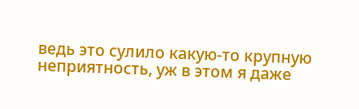ведь это сулило какую-то крупную неприятность, уж в этом я даже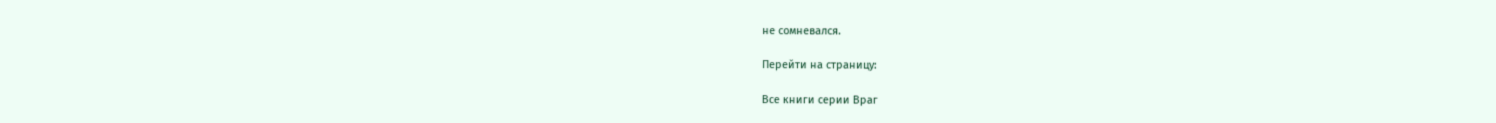не сомневался.

Перейти на страницу:

Все книги серии Враг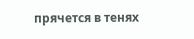прячется в тенях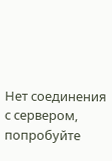Нет соединения с сервером, попробуйте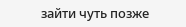зайти чуть позже